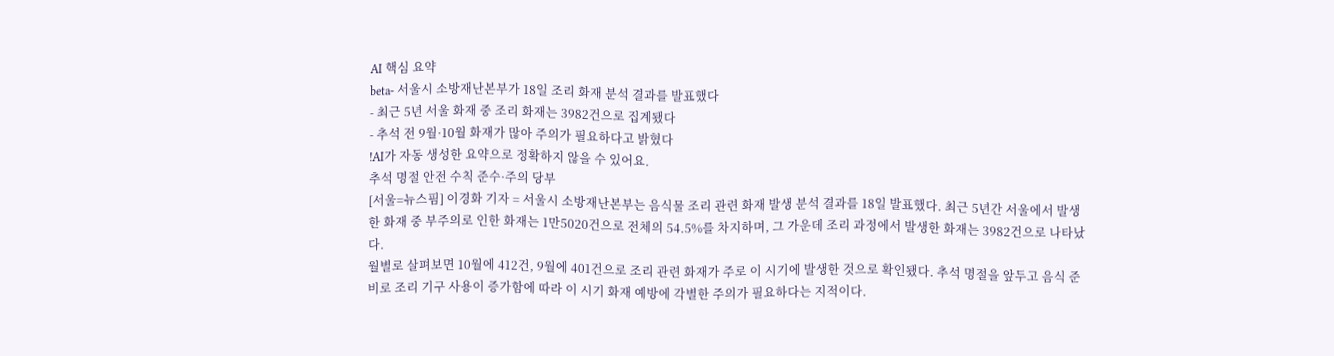AI 핵심 요약
beta- 서울시 소방재난본부가 18일 조리 화재 분석 결과를 발표했다
- 최근 5년 서울 화재 중 조리 화재는 3982건으로 집계됐다
- 추석 전 9월·10월 화재가 많아 주의가 필요하다고 밝혔다
!AI가 자동 생성한 요약으로 정확하지 않을 수 있어요.
추석 명절 안전 수칙 준수·주의 당부
[서울=뉴스핌] 이경화 기자 = 서울시 소방재난본부는 음식물 조리 관련 화재 발생 분석 결과를 18일 발표했다. 최근 5년간 서울에서 발생한 화재 중 부주의로 인한 화재는 1만5020건으로 전체의 54.5%를 차지하며, 그 가운데 조리 과정에서 발생한 화재는 3982건으로 나타났다.
월별로 살펴보면 10월에 412건, 9월에 401건으로 조리 관련 화재가 주로 이 시기에 발생한 것으로 확인됐다. 추석 명절을 앞두고 음식 준비로 조리 기구 사용이 증가함에 따라 이 시기 화재 예방에 각별한 주의가 필요하다는 지적이다.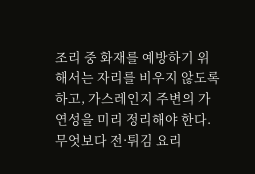조리 중 화재를 예방하기 위해서는 자리를 비우지 않도록 하고, 가스레인지 주변의 가연성을 미리 정리해야 한다. 무엇보다 전·튀김 요리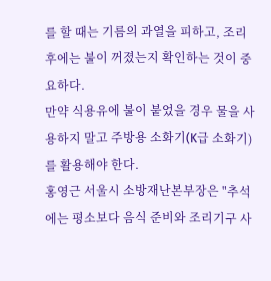를 할 때는 기름의 과열을 피하고, 조리 후에는 불이 꺼졌는지 확인하는 것이 중요하다.
만약 식용유에 불이 붙었을 경우 물을 사용하지 말고 주방용 소화기(K급 소화기)를 활용해야 한다.
홍영근 서울시 소방재난본부장은 "추석에는 평소보다 음식 준비와 조리기구 사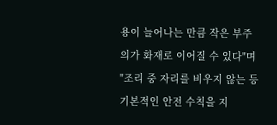용이 늘어나는 만큼 작은 부주의가 화재로 이어질 수 있다"며 "조리 중 자리를 비우지 않는 등 기본적인 안전 수칙을 지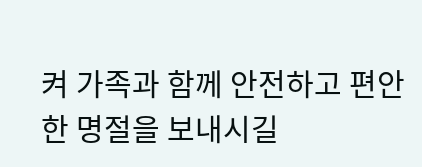켜 가족과 함께 안전하고 편안한 명절을 보내시길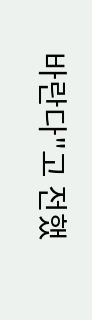바란다"고 전했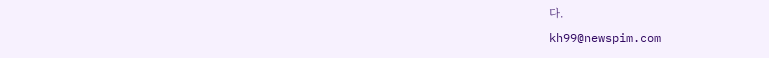다.
kh99@newspim.com